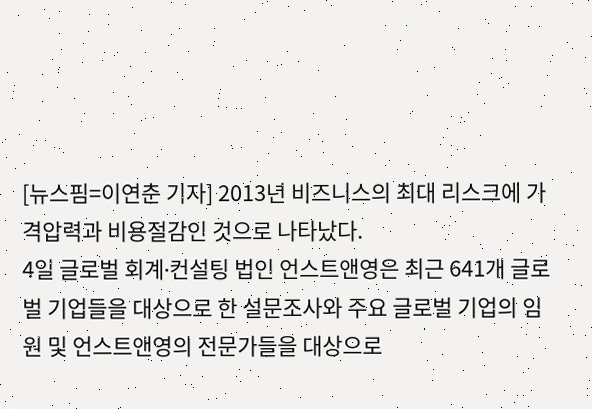[뉴스핌=이연춘 기자] 2013년 비즈니스의 최대 리스크에 가격압력과 비용절감인 것으로 나타났다.
4일 글로벌 회계∙컨설팅 법인 언스트앤영은 최근 641개 글로벌 기업들을 대상으로 한 설문조사와 주요 글로벌 기업의 임원 및 언스트앤영의 전문가들을 대상으로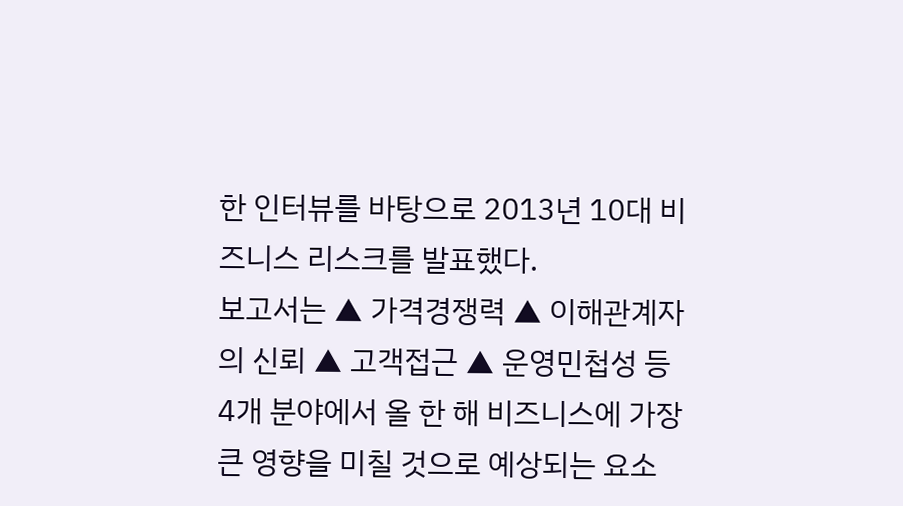한 인터뷰를 바탕으로 2013년 10대 비즈니스 리스크를 발표했다.
보고서는 ▲ 가격경쟁력 ▲ 이해관계자의 신뢰 ▲ 고객접근 ▲ 운영민첩성 등 4개 분야에서 올 한 해 비즈니스에 가장 큰 영향을 미칠 것으로 예상되는 요소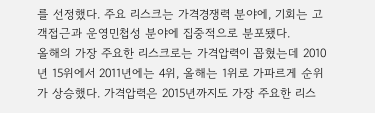를 선정했다. 주요 리스크는 가격경쟁력 분야에, 기회는 고객접근과 운영민첩성 분야에 집중적으로 분포됐다.
올해의 가장 주요한 리스크로는 가격압력이 꼽혔는데 2010년 15위에서 2011년에는 4위, 올해는 1위로 가파르게 순위가 상승했다. 가격압력은 2015년까지도 가장 주요한 리스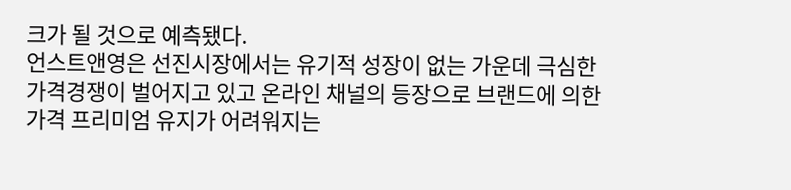크가 될 것으로 예측됐다.
언스트앤영은 선진시장에서는 유기적 성장이 없는 가운데 극심한 가격경쟁이 벌어지고 있고 온라인 채널의 등장으로 브랜드에 의한 가격 프리미엄 유지가 어려워지는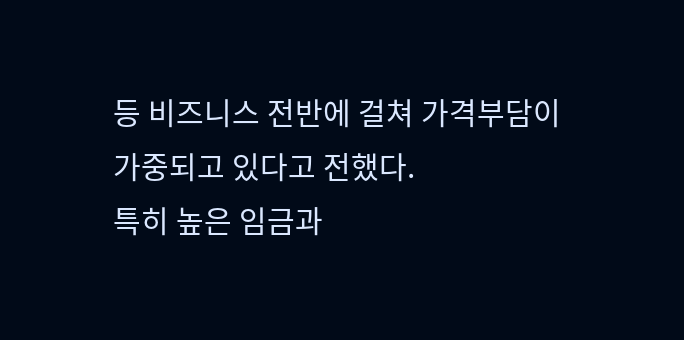등 비즈니스 전반에 걸쳐 가격부담이 가중되고 있다고 전했다.
특히 높은 임금과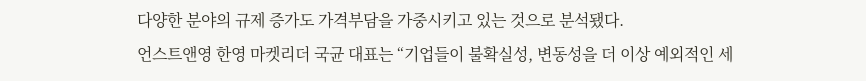다양한 분야의 규제 증가도 가격부담을 가중시키고 있는 것으로 분석됐다.
언스트앤영 한영 마켓리더 국균 대표는 “기업들이 불확실성, 변동성을 더 이상 예외적인 세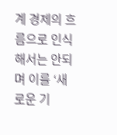계 경제의 흐름으로 인식해서는 안되며 이를 ‘새로운 기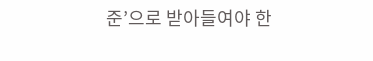준’으로 받아들여야 한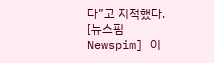다”고 지적했다.
[뉴스핌 Newspim] 이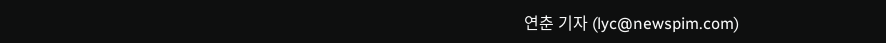연춘 기자 (lyc@newspim.com)